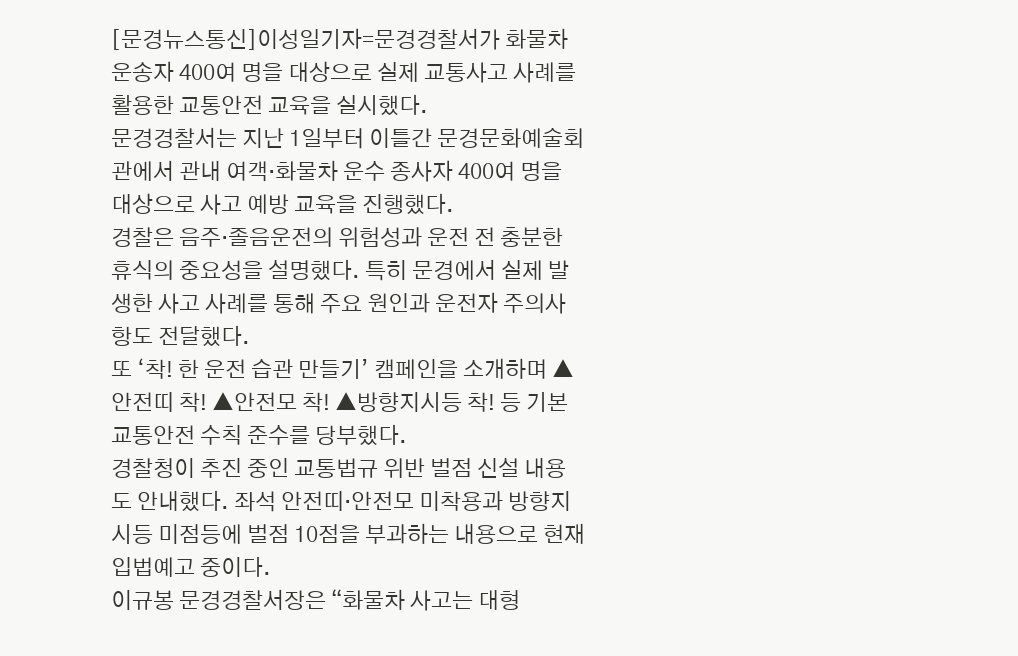[문경뉴스통신]이성일기자=문경경찰서가 화물차 운송자 400여 명을 대상으로 실제 교통사고 사례를 활용한 교통안전 교육을 실시했다.
문경경찰서는 지난 1일부터 이틀간 문경문화예술회관에서 관내 여객·화물차 운수 종사자 400여 명을 대상으로 사고 예방 교육을 진행했다.
경찰은 음주·졸음운전의 위험성과 운전 전 충분한 휴식의 중요성을 설명했다. 특히 문경에서 실제 발생한 사고 사례를 통해 주요 원인과 운전자 주의사항도 전달했다.
또 ‘착! 한 운전 습관 만들기’ 캠페인을 소개하며 ▲안전띠 착! ▲안전모 착! ▲방향지시등 착! 등 기본 교통안전 수칙 준수를 당부했다.
경찰청이 추진 중인 교통법규 위반 벌점 신설 내용도 안내했다. 좌석 안전띠·안전모 미착용과 방향지시등 미점등에 벌점 10점을 부과하는 내용으로 현재 입법예고 중이다.
이규봉 문경경찰서장은 “화물차 사고는 대형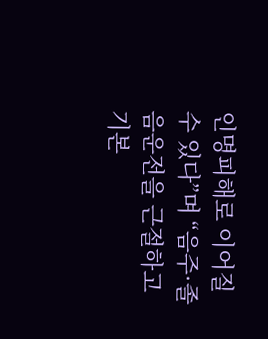인명피해로 이어질 수 있다”며 “음주·졸음운전을 근절하고 기본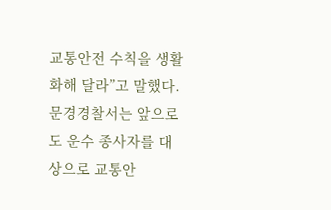교통안전 수칙을 생활화해 달라”고 말했다.
문경경찰서는 앞으로도 운수 종사자를 대상으로 교통안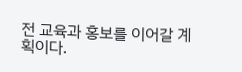전 교육과 홍보를 이어갈 계획이다.